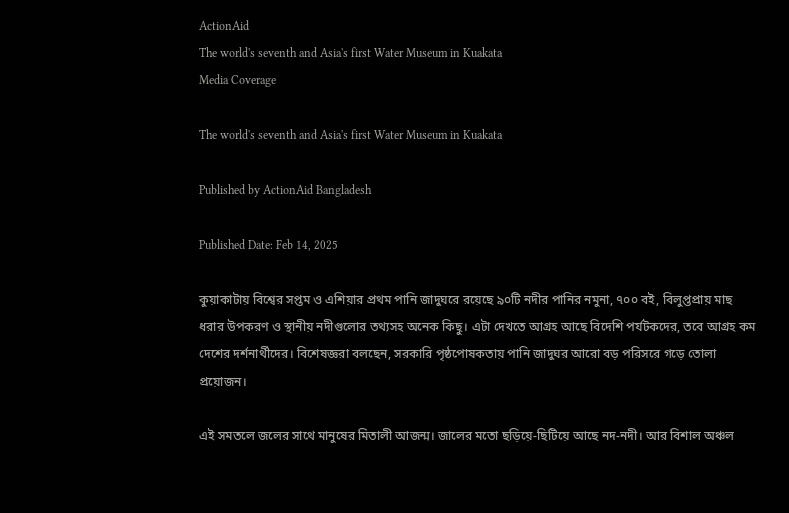ActionAid
The world's seventh and Asia's first Water Museum in Kuakata
Media Coverage

The world's seventh and Asia's first Water Museum in Kuakata

Published by ActionAid Bangladesh

Published Date: Feb 14, 2025

কুয়াকাটায় বিশ্বের সপ্তম ও এশিয়ার প্রথম পানি জাদুঘরে রয়েছে ৯০টি নদীর পানির নমুনা, ৭০০ বই, বিলুপ্তপ্রায় মাছ ধরার উপকরণ ও স্থানীয় নদীগুলোর তথ্যসহ অনেক কিছু। এটা দেখতে আগ্রহ আছে বিদেশি পর্যটকদের, তবে আগ্রহ কম দেশের দর্শনার্থীদের। বিশেষজ্ঞরা বলছেন, সরকারি পৃষ্ঠপোষকতায় পানি জাদুঘর আরো বড় পরিসরে গড়ে তোলা প্রয়োজন।

এই সমতলে জলের সাথে মানুষের মিতালী আজন্ম। জালের মতো ছড়িয়ে-ছিটিয়ে আছে নদ-নদী। আর বিশাল অঞ্চল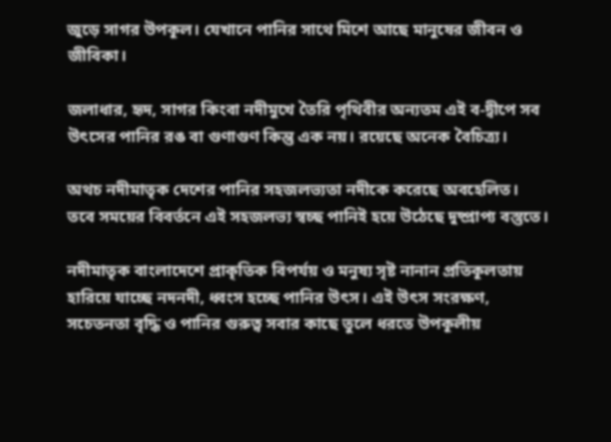জুড়ে সাগর উপকূল। যেখানে পানির সাথে মিশে আছে মানুষের জীবন ও জীবিকা।

জলাধার, হৃদ, সাগর কিংবা নদীমুখে তৈরি পৃথিবীর অন্যতম এই ব-দ্বীপে সব উৎসের পানির রঙ বা গুণাগুণ কিন্তু এক নয়। রয়েছে অনেক বৈচিত্র্য।

অথচ নদীমাতৃক দেশের পানির সহজলভ্যতা নদীকে করেছে অবহেলিত। তবে সময়ের বিবর্তনে এই সহজলভ্য স্বচ্ছ পানিই হয়ে উঠেছে দুষ্প্রাপ্য বস্তুতে।

নদীমাতৃক বাংলাদেশে প্রাকৃতিক বিপর্যয় ও মনুষ্য সৃষ্ট নানান প্রতিকূলতায় হারিয়ে যাচ্ছে নদনদী, ধ্বংস হচ্ছে পানির উৎস। এই উৎস সংরক্ষণ, সচেতনতা বৃদ্ধি ও পানির গুরুত্ব সবার কাছে তুলে ধরতে উপকূলীয়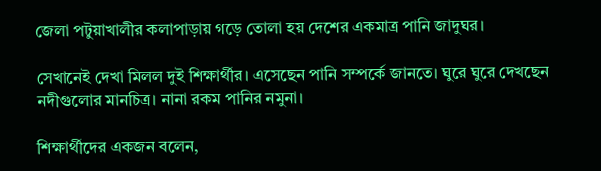জেলা পটুয়াখালীর কলাপাড়ায় গড়ে তোলা হয় দেশের একমাত্র পানি জাদুঘর।

সেখানেই দেখা মিলল দুই শিক্ষার্থীর। এসেছেন পানি সম্পর্কে জানতে। ঘুরে ঘুরে দেখছেন নদীগুলোর মানচিত্র। নানা রকম পানির নমুনা।

শিক্ষার্থীদের একজন বলেন,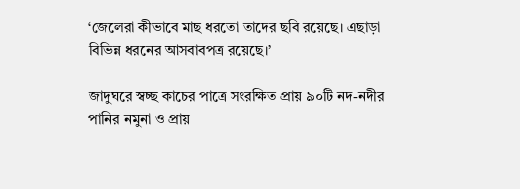‘জেলেরা কীভাবে মাছ ধরতো তাদের ছবি রয়েছে। এছাড়া বিভিন্ন ধরনের আসবাবপত্র রয়েছে।’

জাদুঘরে স্বচ্ছ কাচের পাত্রে সংরক্ষিত প্রায় ৯০টি নদ-নদীর পানির নমুনা ও প্রায়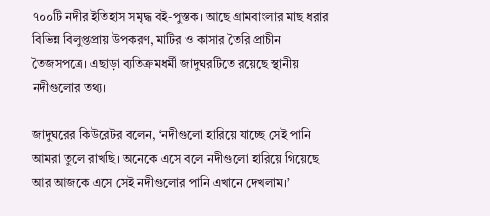৭০০টি নদীর ইতিহাস সমৃদ্ধ বই-পুস্তক। আছে গ্রামবাংলার মাছ ধরার বিভিন্ন বিলুপ্তপ্রায় উপকরণ, মাটির ও কাসার তৈরি প্রাচীন তৈজসপত্রে। এছাড়া ব্যতিক্রমধর্মী জাদুঘরটিতে রয়েছে স্থানীয় নদীগুলোর তথ্য।

জাদুঘরের কিউরেটর বলেন, ‘নদীগুলো হারিয়ে যাচ্ছে সেই পানি আমরা তুলে রাখছি। অনেকে এসে বলে নদীগুলো হারিয়ে গিয়েছে আর আজকে এসে সেই নদীগুলোর পানি এখানে দেখলাম।’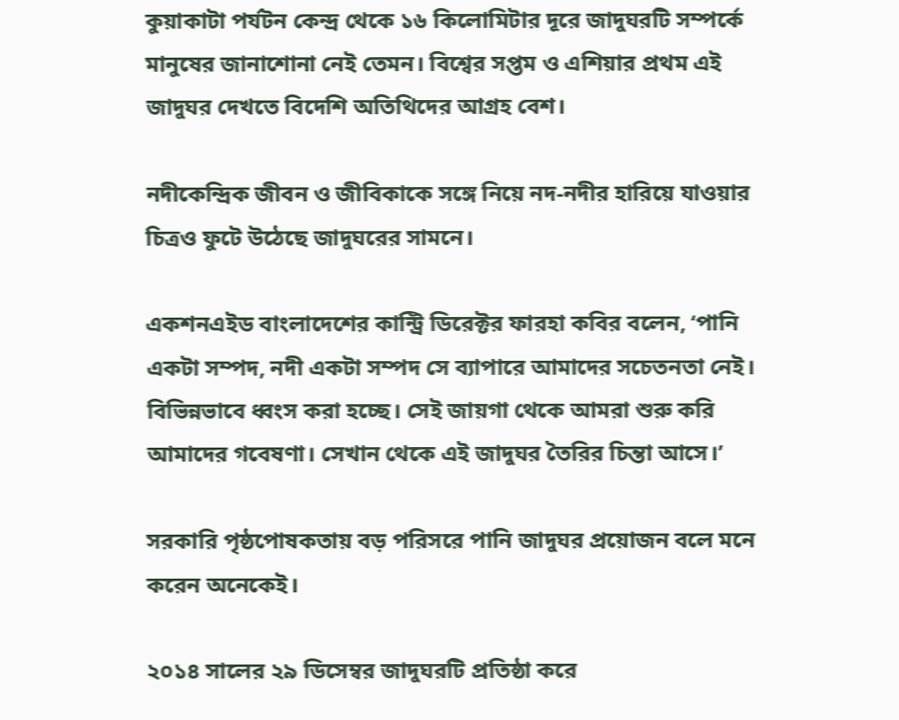কুয়াকাটা পর্যটন কেন্দ্র থেকে ১৬ কিলোমিটার দূরে জাদুঘরটি সম্পর্কে মানুষের জানাশোনা নেই তেমন। বিশ্বের সপ্তম ও এশিয়ার প্রথম এই জাদুঘর দেখতে বিদেশি অতিথিদের আগ্রহ বেশ।

নদীকেন্দ্রিক জীবন ও জীবিকাকে সঙ্গে নিয়ে নদ-নদীর হারিয়ে যাওয়ার চিত্রও ফুটে উঠেছে জাদুঘরের সামনে।

একশনএইড বাংলাদেশের কান্ট্রি ডিরেক্টর ফারহা কবির বলেন, ‘পানি একটা সম্পদ, নদী একটা সম্পদ সে ব্যাপারে আমাদের সচেতনতা নেই। বিভিন্নভাবে ধ্বংস করা হচ্ছে। সেই জায়গা থেকে আমরা শুরু করি আমাদের গবেষণা। সেখান থেকে এই জাদুঘর তৈরির চিন্তা আসে।’

সরকারি পৃষ্ঠপোষকতায় বড় পরিসরে পানি জাদুঘর প্রয়োজন বলে মনে করেন অনেকেই।

২০১৪ সালের ২৯ ডিসেম্বর জাদুঘরটি প্রতিষ্ঠা করে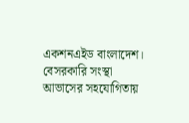একশনএইড বাংলাদেশ। বেসরকারি সংস্থা আভাসের সহযোগিতায়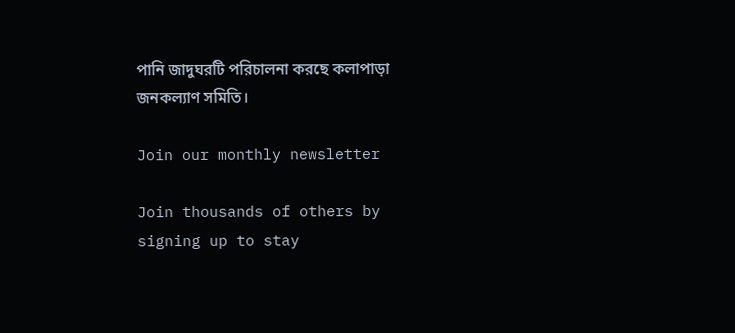পানি জাদুঘরটি পরিচালনা করছে কলাপাড়া জনকল্যাণ সমিতি।

Join our monthly newsletter

Join thousands of others by signing up to stay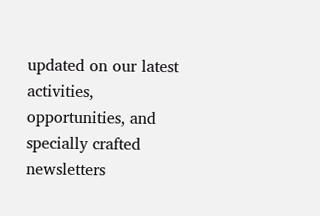updated on our latest activities, opportunities, and specially crafted newsletters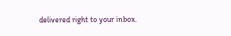delivered right to your inbox.